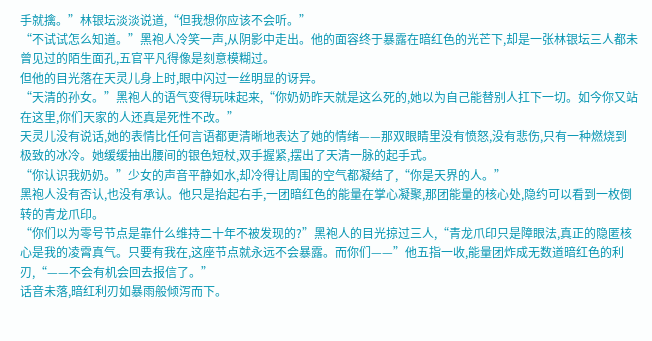手就擒。”林银坛淡淡说道,“但我想你应该不会听。”
“不试试怎么知道。”黑袍人冷笑一声,从阴影中走出。他的面容终于暴露在暗红色的光芒下,却是一张林银坛三人都未曾见过的陌生面孔,五官平凡得像是刻意模糊过。
但他的目光落在天灵儿身上时,眼中闪过一丝明显的讶异。
“天清的孙女。”黑袍人的语气变得玩味起来,“你奶奶昨天就是这么死的,她以为自己能替别人扛下一切。如今你又站在这里,你们天家的人还真是死性不改。”
天灵儿没有说话,她的表情比任何言语都更清晰地表达了她的情绪——那双眼睛里没有愤怒,没有悲伤,只有一种燃烧到极致的冰冷。她缓缓抽出腰间的银色短杖,双手握紧,摆出了天清一脉的起手式。
“你认识我奶奶。”少女的声音平静如水,却冷得让周围的空气都凝结了,“你是天界的人。”
黑袍人没有否认,也没有承认。他只是抬起右手,一团暗红色的能量在掌心凝聚,那团能量的核心处,隐约可以看到一枚倒转的青龙爪印。
“你们以为零号节点是靠什么维持二十年不被发现的?”黑袍人的目光掠过三人,“青龙爪印只是障眼法,真正的隐匿核心是我的凌霄真气。只要有我在,这座节点就永远不会暴露。而你们——”他五指一收,能量团炸成无数道暗红色的利刃,“——不会有机会回去报信了。”
话音未落,暗红利刃如暴雨般倾泻而下。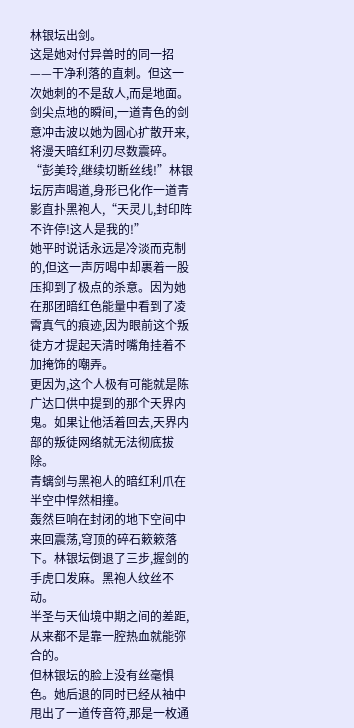林银坛出剑。
这是她对付异兽时的同一招——干净利落的直刺。但这一次她刺的不是敌人,而是地面。剑尖点地的瞬间,一道青色的剑意冲击波以她为圆心扩散开来,将漫天暗红利刃尽数震碎。
“彭美玲,继续切断丝线!”林银坛厉声喝道,身形已化作一道青影直扑黑袍人,“天灵儿,封印阵不许停!这人是我的!”
她平时说话永远是冷淡而克制的,但这一声厉喝中却裹着一股压抑到了极点的杀意。因为她在那团暗红色能量中看到了凌霄真气的痕迹,因为眼前这个叛徒方才提起天清时嘴角挂着不加掩饰的嘲弄。
更因为,这个人极有可能就是陈广达口供中提到的那个天界内鬼。如果让他活着回去,天界内部的叛徒网络就无法彻底拔除。
青螭剑与黑袍人的暗红利爪在半空中悍然相撞。
轰然巨响在封闭的地下空间中来回震荡,穹顶的碎石簌簌落下。林银坛倒退了三步,握剑的手虎口发麻。黑袍人纹丝不动。
半圣与天仙境中期之间的差距,从来都不是靠一腔热血就能弥合的。
但林银坛的脸上没有丝毫惧色。她后退的同时已经从袖中甩出了一道传音符,那是一枚通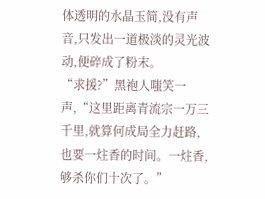体透明的水晶玉简,没有声音,只发出一道极淡的灵光波动,便碎成了粉末。
“求援?”黑袍人嗤笑一声,“这里距离青流宗一万三千里,就算何成局全力赶路,也要一炷香的时间。一炷香,够杀你们十次了。”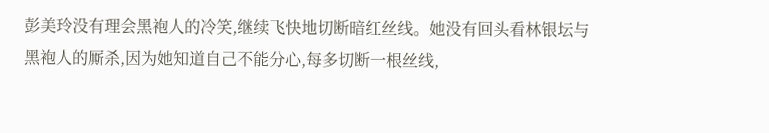彭美玲没有理会黑袍人的冷笑,继续飞快地切断暗红丝线。她没有回头看林银坛与黑袍人的厮杀,因为她知道自己不能分心,每多切断一根丝线,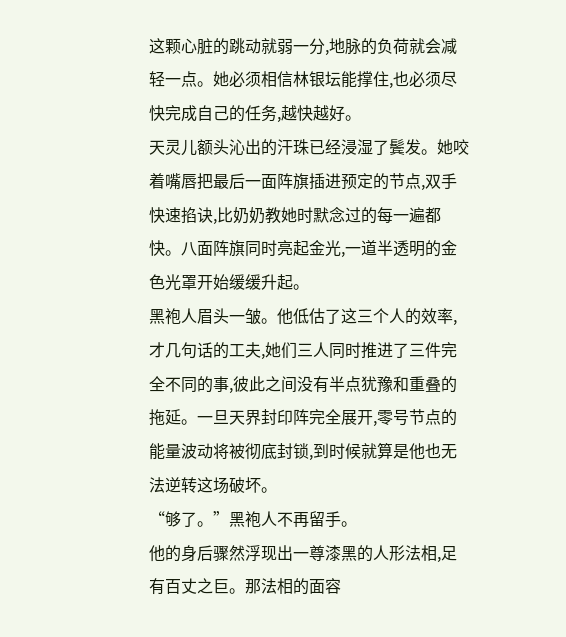这颗心脏的跳动就弱一分,地脉的负荷就会减轻一点。她必须相信林银坛能撑住,也必须尽快完成自己的任务,越快越好。
天灵儿额头沁出的汗珠已经浸湿了鬓发。她咬着嘴唇把最后一面阵旗插进预定的节点,双手快速掐诀,比奶奶教她时默念过的每一遍都快。八面阵旗同时亮起金光,一道半透明的金色光罩开始缓缓升起。
黑袍人眉头一皱。他低估了这三个人的效率,才几句话的工夫,她们三人同时推进了三件完全不同的事,彼此之间没有半点犹豫和重叠的拖延。一旦天界封印阵完全展开,零号节点的能量波动将被彻底封锁,到时候就算是他也无法逆转这场破坏。
“够了。”黑袍人不再留手。
他的身后骤然浮现出一尊漆黑的人形法相,足有百丈之巨。那法相的面容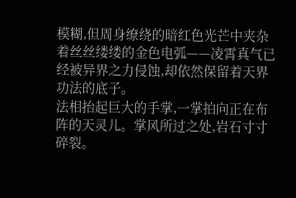模糊,但周身缭绕的暗红色光芒中夹杂着丝丝缕缕的金色电弧——凌霄真气已经被异界之力侵蚀,却依然保留着天界功法的底子。
法相抬起巨大的手掌,一掌拍向正在布阵的天灵儿。掌风所过之处,岩石寸寸碎裂。